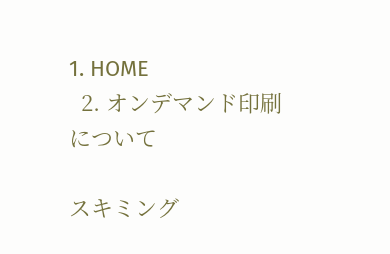1. HOME
  2. オンデマンド印刷について

スキミング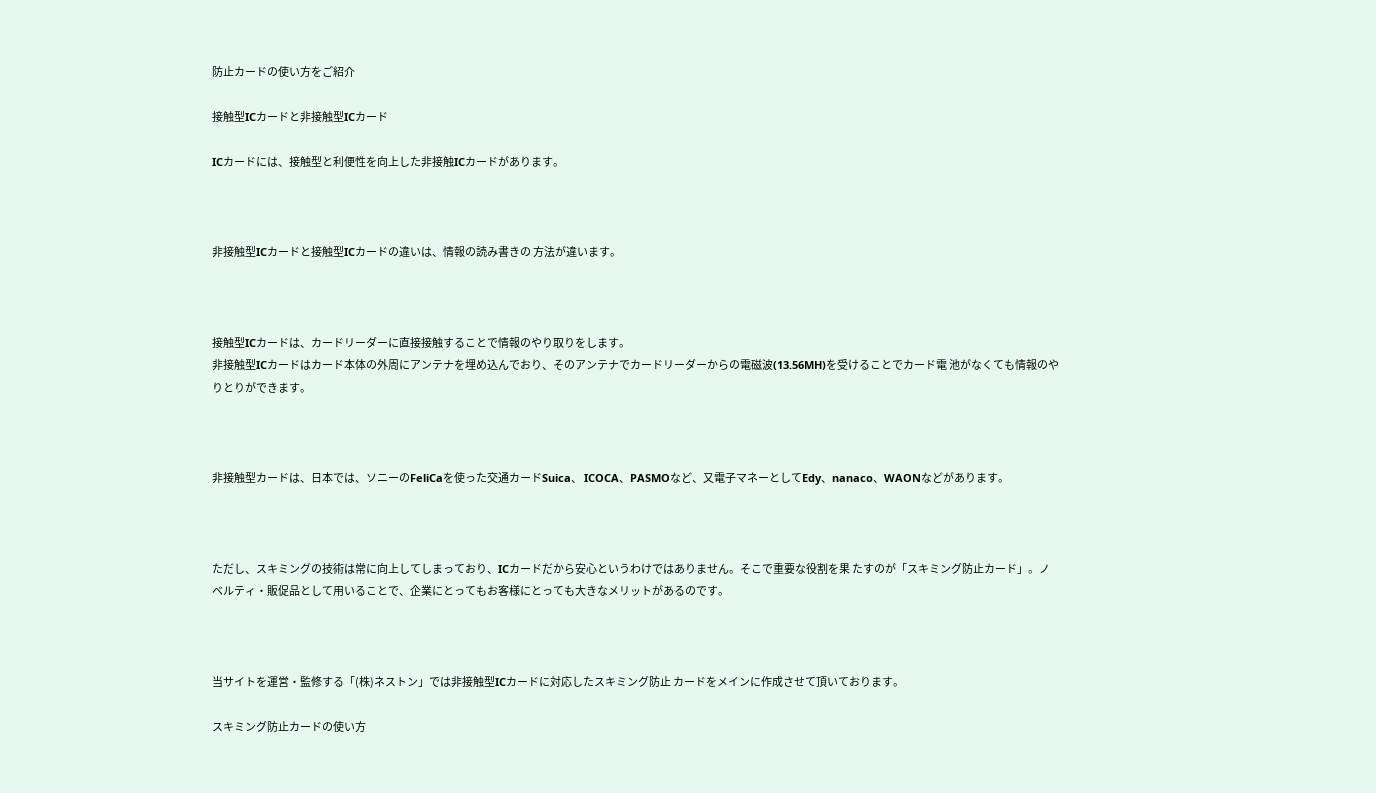防止カードの使い方をご紹介

接触型ICカードと非接触型ICカード

ICカードには、接触型と利便性を向上した非接触ICカードがあります。



非接触型ICカードと接触型ICカードの違いは、情報の読み書きの 方法が違います。



接触型ICカードは、カードリーダーに直接接触することで情報のやり取りをします。
非接触型ICカードはカード本体の外周にアンテナを埋め込んでおり、そのアンテナでカードリーダーからの電磁波(13.56MH)を受けることでカード電 池がなくても情報のやりとりができます。



非接触型カードは、日本では、ソニーのFeliCaを使った交通カードSuica、 ICOCA、PASMOなど、又電子マネーとしてEdy、nanaco、WAONなどがあります。



ただし、スキミングの技術は常に向上してしまっており、ICカードだから安心というわけではありません。そこで重要な役割を果 たすのが「スキミング防止カード」。ノベルティ・販促品として用いることで、企業にとってもお客様にとっても大きなメリットがあるのです。



当サイトを運営・監修する「(株)ネストン」では非接触型ICカードに対応したスキミング防止 カードをメインに作成させて頂いております。

スキミング防止カードの使い方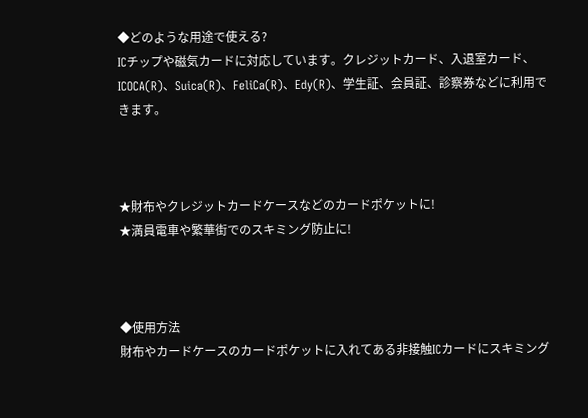◆どのような用途で使える?
ICチップや磁気カードに対応しています。クレジットカード、入退室カード、ICOCA(R)、Suica(R)、FeliCa(R)、Edy(R)、学生証、会員証、診察券などに利用できます。



★財布やクレジットカードケースなどのカードポケットに!
★満員電車や繁華街でのスキミング防止に!



◆使用方法
財布やカードケースのカードポケットに入れてある非接触ICカードにスキミング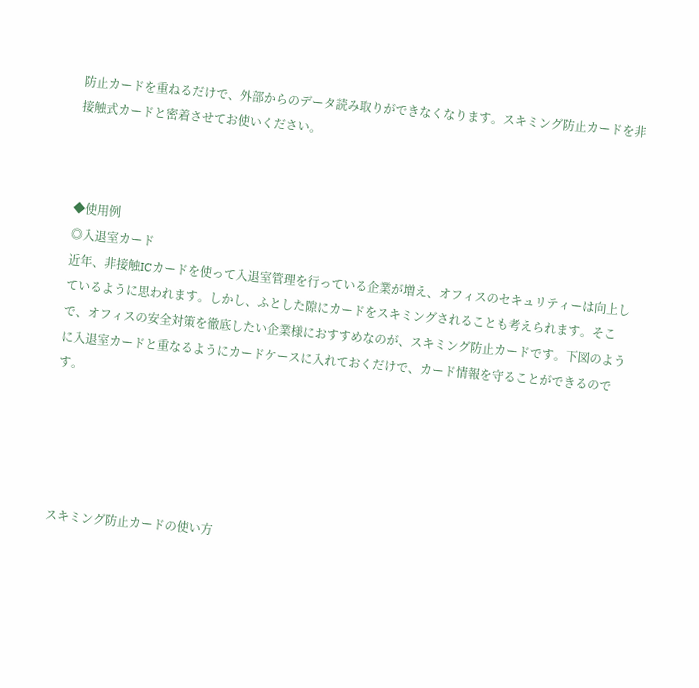防止カードを重ねるだけで、外部からのデータ読み取りができなくなります。スキミング防止カードを非接触式カードと密着させてお使いください。



◆使用例
◎入退室カード
近年、非接触ICカードを使って入退室管理を行っている企業が増え、オフィスのセキュリティーは向上しているように思われます。しかし、ふとした隙にカードをスキミングされることも考えられます。そこで、オフィスの安全対策を徹底したい企業様におすすめなのが、スキミング防止カードです。下図のように入退室カードと重なるようにカードケースに入れておくだけで、カード情報を守ることができるのです。





スキミング防止カードの使い方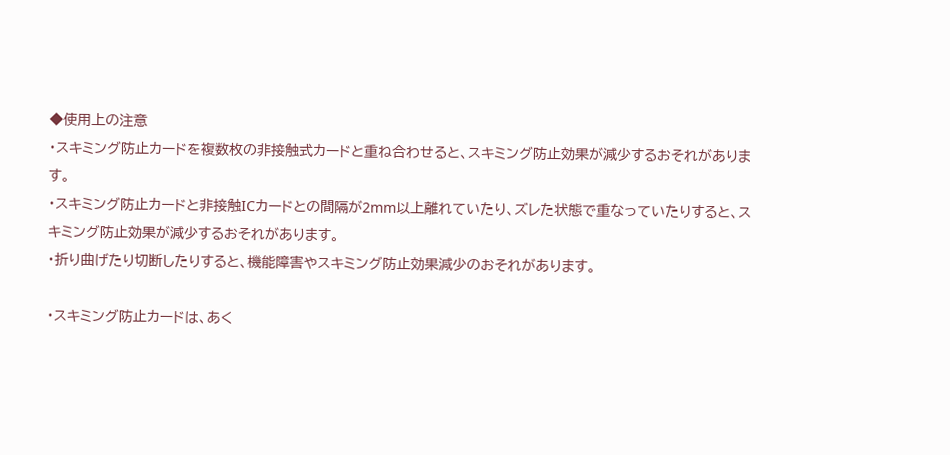◆使用上の注意
・スキミング防止カードを複数枚の非接触式カードと重ね合わせると、スキミング防止効果が減少するおそれがあります。
・スキミング防止カードと非接触ICカードとの間隔が2mm以上離れていたり、ズレた状態で重なっていたりすると、スキミング防止効果が減少するおそれがあります。
・折り曲げたり切断したりすると、機能障害やスキミング防止効果減少のおそれがあります。

・スキミング防止カードは、あく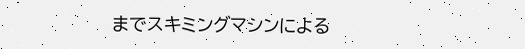までスキミングマシンによる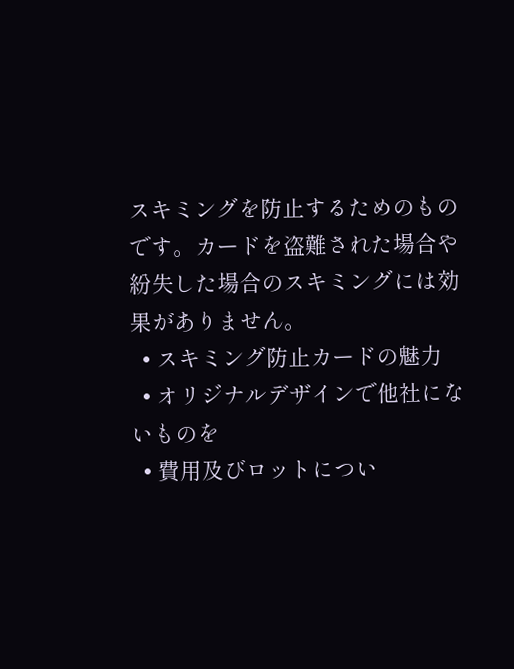スキミングを防止するためのものです。カードを盗難された場合や紛失した場合のスキミングには効果がありません。
  • スキミング防止カードの魅力
  • オリジナルデザインで他社にないものを
  • 費用及びロットについ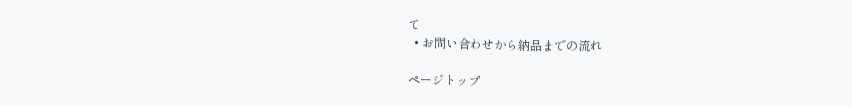て
  • お問い合わせから納品までの流れ

ページトップ